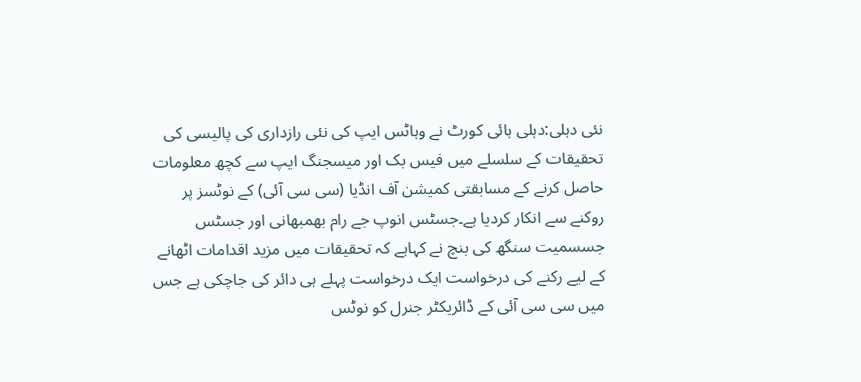نئی دہلی:دہلی ہائی کورٹ نے وہاٹس ایپ کی نئی رازداری کی پالیسی کی تحقیقات کے سلسلے میں فیس بک اور میسجنگ ایپ سے کچھ معلومات حاصل کرنے کے مسابقتی کمیشن آف انڈیا (سی سی آئی) کے نوٹسز پر روکنے سے انکار کردیا ہے۔جسٹس انوپ جے رام بھمبھانی اور جسٹس جسسمیت سنگھ کی بنچ نے کہاہے کہ تحقیقات میں مزید اقدامات اٹھانے کے لیے رکنے کی درخواست ایک درخواست پہلے ہی دائر کی جاچکی ہے جس میں سی سی آئی کے ڈائریکٹر جنرل کو نوٹس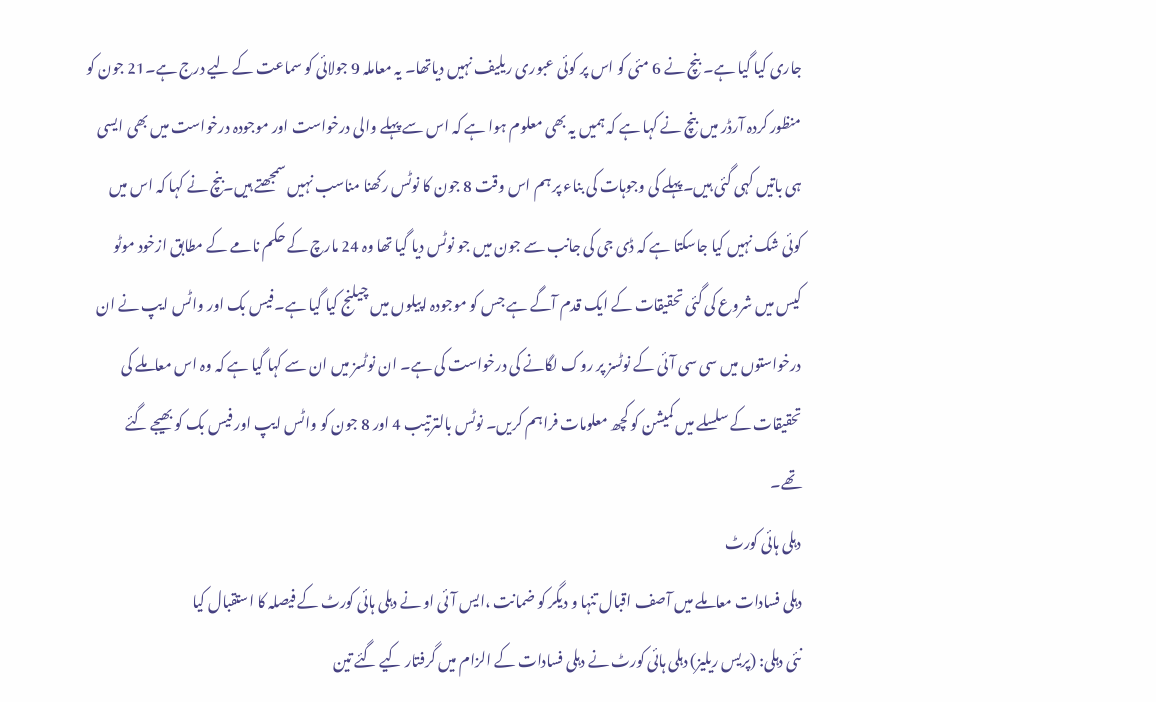جاری کیا گیا ہے۔ بنچ نے 6 مئی کو اس پر کوئی عبوری ریلیف نہیں دیاتھا۔ یہ معاملہ 9 جولائی کو سماعت کے لیے درج ہے۔21 جون کو منظور کردہ آرڈر میں بنچ نے کہا ہے کہ ہمیں یہ بھی معلوم ہوا ہے کہ اس سے پہلے والی درخواست اور موجودہ درخواست میں بھی ایسی ہی باتیں کہی گئی ہیں۔پہلے کی وجوہات کی بناء پر ہم اس وقت 8 جون کا نوٹس رکھنا مناسب نہیں سمجھتے ہیں۔بنچ نے کہا کہ اس میں کوئی شک نہیں کیا جاسکتا ہے کہ ڈی جی کی جانب سے جون میں جو نوٹس دیا گیا تھا وہ 24 مارچ کے حکم نامے کے مطابق ازخود موٹو کیس میں شروع کی گئی تحقیقات کے ایک قدم آگے ہے جس کو موجودہ اپیلوں میں چیلنج کیا گیا ہے۔فیس بک اور واٹس ایپ نے ان درخواستوں میں سی سی آئی کے نوٹسز پر روک لگانے کی درخواست کی ہے۔ ان نوٹسز میں ان سے کہا گیا ہے کہ وہ اس معاملے کی تحقیقات کے سلسلے میں کمیشن کو کچھ معلومات فراہم کریں۔ نوٹس بالترتیب 4 اور 8 جون کو واٹس ایپ اور فیس بک کو بھیجے گئے تھے۔
دہلی ہائی کورٹ
دہلی فسادات معاملے میں آصف اقبال تنہا و دیگر کو ضمانت ،ایس آئی او نے دہلی ہائی کورٹ کے فیصلہ کا استقبال کیا
نئی دہلی: (پریس ریلیز) دہلی ہائی کورٹ نے دہلی فسادات کے الزام میں گرفتار کیے گئے تین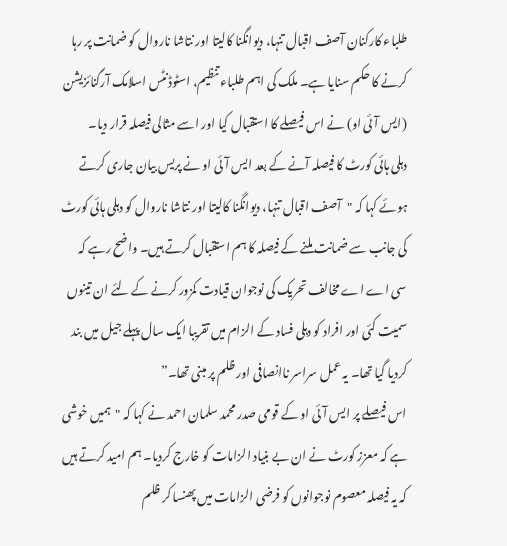طلباء کارکنان آصف اقبال تنہا، دیوانگنا کالیتا اور نتاشا ناروال کو ضمانت پر رہا کرنے کا حکم سنایا ہے۔ ملک کی اہم طلباء تنظیم، اسٹوڈنٹس اسلامک آرگنائزیشن (ایس آئی او) نے اس فیصلے کا استقبال کیا اور اسے مثالی فیصلہ قرار دیا۔
دہلی ہائی کورٹ کا فیصلہ آنے کے بعد ایس آئی او نے پریس بیان جاری کرتے ہوئے کہا کہ "آصف اقبال تنہا، دیوانگنا کالیتا اور نتاشا ناروال کو دہلی ہائی کورٹ کی جانب سے ضمانت ملنے کے فیصلہ کا ہم استقبال کرتے ہیں۔ واضح رہے کہ سی اے اے مخالف تحریک کی نوجوان قیادت کمزور کرنے کے لئے ان تینوں سمیت کئی اور افراد کو دہلی فساد کے الزام میں تقریبا ایک سال پہلے جیل میں بند کردیا گیا تھا۔ یہ عمل سراسر ناانصافی اور ظلم پر مبنی تھا۔”
اس فیصلے پر ایس آئی او کے قومی صدر محمد سلمان احمد نے کہا کہ "ہمیں خوشی ہے کہ معزز کورٹ نے ان بے بنیاد الزامات کو خارج کردیا۔ ہم امید کرتے ہیں کہ یہ فیصلہ معصوم نوجوانوں کو فرضی الزامات میں پھنسا کر ظلم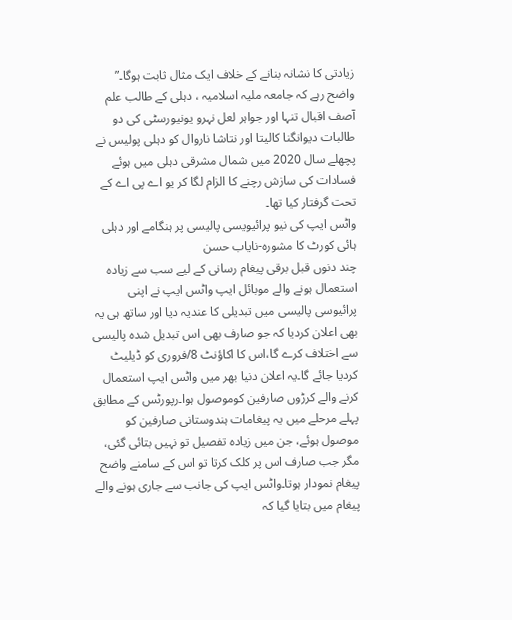زیادتی کا نشانہ بنانے کے خلاف ایک مثال ثابت ہوگا۔”
واضح رہے کہ جامعہ ملیہ اسلامیہ ، دہلی کے طالب علم آصف اقبال تنہا اور جواہر لعل نہرو یونیورسٹی کی دو طالبات دیوانگنا کالیتا اور نتاشا ناروال کو دہلی پولیس نے پچھلے سال 2020 میں شمال مشرقی دہلی میں ہوئے فسادات کی سازش رچنے کا الزام لگا کر یو اے پی اے کے تحت گرفتار کیا تھا۔
واٹس ایپ کی نیو پرائیویسی پالیسی پر ہنگامے اور دہلی ہائی کورٹ کا مشورہ-نایاب حسن
چند دنوں قبل برقی پیغام رسانی کے لیے سب سے زیادہ استعمال ہونے والے موبائل ایپ واٹس ایپ نے اپنی پرائیوسی پالیسی میں تبدیلی کا عندیہ دیا اور ساتھ ہی یہ بھی اعلان کردیا کہ جو صارف بھی اس تبدیل شدہ پالیسی سے اختلاف کرے گا،اس کا اکاؤنٹ 8/فروری کو ڈیلیٹ کردیا جائے گا۔یہ اعلان دنیا بھر میں واٹس ایپ استعمال کرنے والے کرڑوں صارفین کوموصول ہوا۔رپورٹس کے مطابق پہلے مرحلے میں یہ پیغامات ہندوستانی صارفین کو موصول ہوئے، جن میں زیادہ تفصیل تو نہیں بتائی گئی، مگر جب صارف اس پر کلک کرتا تو اس کے سامنے واضح پیغام نمودار ہوتا۔واٹس ایپ کی جانب سے جاری ہونے والے پیغام میں بتایا گیا کہ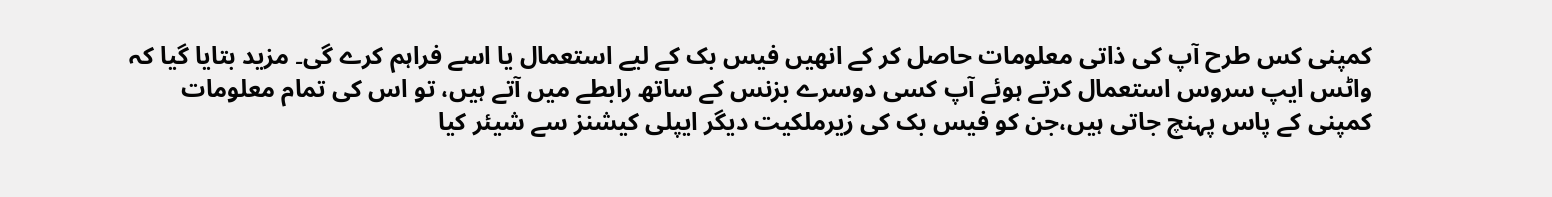کمپنی کس طرح آپ کی ذاتی معلومات حاصل کر کے انھیں فیس بک کے لیے استعمال یا اسے فراہم کرے گی۔ مزید بتایا گیا کہ واٹس ایپ سروس استعمال کرتے ہوئے آپ کسی دوسرے بزنس کے ساتھ رابطے میں آتے ہیں، تو اس کی تمام معلومات کمپنی کے پاس پہنچ جاتی ہیں،جن کو فیس بک کی زیرملکیت دیگر ایپلی کیشنز سے شیئر کیا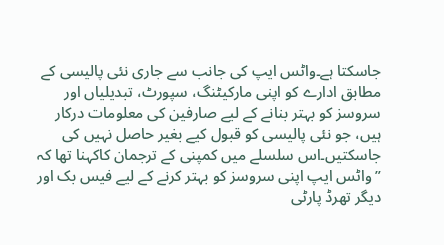جاسکتا ہے۔واٹس ایپ کی جانب سے جاری نئی پالیسی کے مطابق ادارے کو اپنی مارکیٹنگ، سپورٹ، تبدیلیاں اور سروسز کو بہتر بنانے کے لیے صارفین کی معلومات درکار ہیں، جو نئی پالیسی کو قبول کیے بغیر حاصل نہیں کی جاسکتیں۔اس سلسلے میں کمپنی کے ترجمان کاکہنا تھا کہ ”واٹس ایپ اپنی سروسز کو بہتر کرنے کے لیے فیس بک اور دیگر تھرڈ پارٹی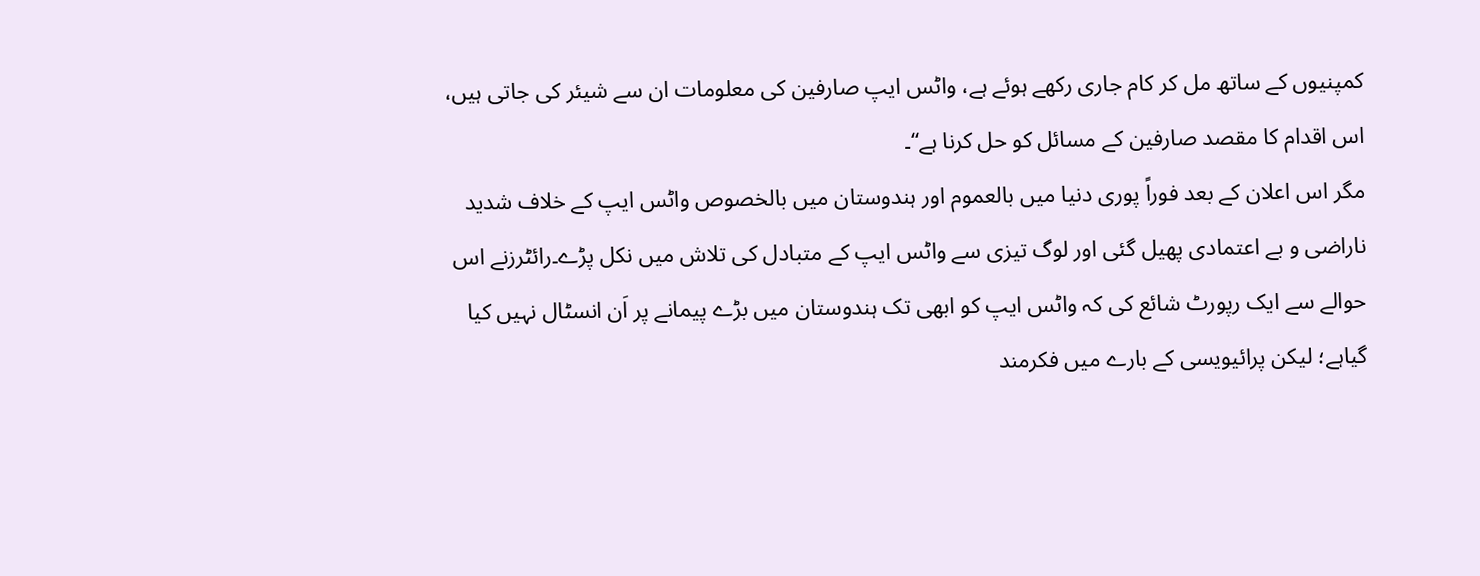کمپنیوں کے ساتھ مل کر کام جاری رکھے ہوئے ہے، واٹس ایپ صارفین کی معلومات ان سے شیئر کی جاتی ہیں، اس اقدام کا مقصد صارفین کے مسائل کو حل کرنا ہے“۔
مگر اس اعلان کے بعد فوراً پوری دنیا میں بالعموم اور ہندوستان میں بالخصوص واٹس ایپ کے خلاف شدید ناراضی و بے اعتمادی پھیل گئی اور لوگ تیزی سے واٹس ایپ کے متبادل کی تلاش میں نکل پڑے۔رائٹرزنے اس حوالے سے ایک رپورٹ شائع کی کہ واٹس ایپ کو ابھی تک ہندوستان میں بڑے پیمانے پر اَن انسٹال نہیں کیا گیاہے؛ لیکن پرائیویسی کے بارے میں فکرمند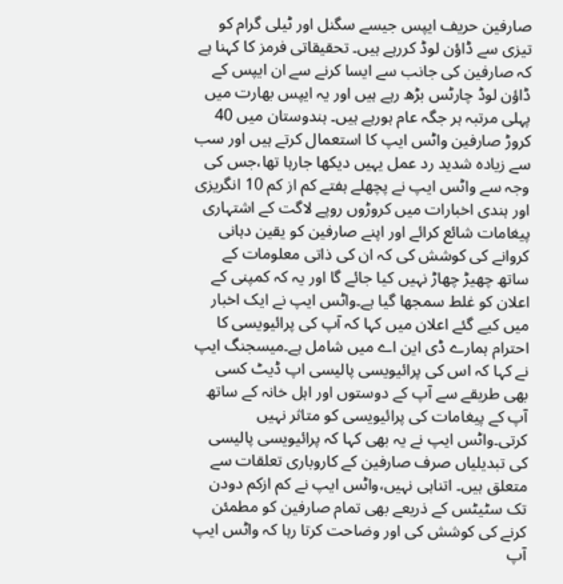صارفین حریف ایپس جیسے سگنل اور ٹیلی گرام کو تیزی سے ڈاؤن لوڈ کررہے ہیں۔ تحقیقاتی فرمز کا کہنا ہے کہ صارفین کی جانب سے ایسا کرنے سے ان ایپس کے ڈاؤن لوڈ چارٹس بڑھ رہے ہیں اور یہ ایپس بھارت میں پہلی مرتبہ ہر جگہ عام ہورہے ہیں۔ ہندوستان میں 40 کروڑ صارفین واٹس ایپ کا استعمال کرتے ہیں اور سب سے زیادہ شدید رد عمل یہیں دیکھا جارہا تھا،جس کی وجہ سے واٹس ایپ نے پچھلے ہفتے کم از کم 10 انگریزی اور ہندی اخبارات میں کروڑوں روپے لاگت کے اشتہاری پیغامات شائع کرائے اور اپنے صارفین کو یقین دہانی کروانے کی کوشش کی کہ ان کی ذاتی معلومات کے ساتھ چھیڑ چھاڑ نہیں کیا جائے گا اور یہ کہ کمپنی کے اعلان کو غلط سمجھا گیا ہے۔واٹس ایپ نے ایک اخبار میں کیے گئے اعلان میں کہا کہ آپ کی پرائیویسی کا احترام ہمارے ڈی این اے میں شامل ہے۔میسجنگ ایپ نے کہا کہ اس کی پرائیویسی پالیسی اپ ڈیٹ کسی بھی طریقے سے آپ کے دوستوں اور اہل خانہ کے ساتھ آپ کے پیغامات کی پرائیویسی کو متاثر نہیں کرتی۔واٹس ایپ نے یہ بھی کہا کہ پرائیویسی پالیسی کی تبدیلیاں صرف صارفین کے کاروباری تعلقات سے متعلق ہیں۔ اتناہی نہیں،واٹس ایپ نے کم ازکم دودن تک سٹیٹس کے ذریعے بھی تمام صارفین کو مطمئن کرنے کی کوشش کی اور وضاحت کرتا رہا کہ واٹس ایپ آپ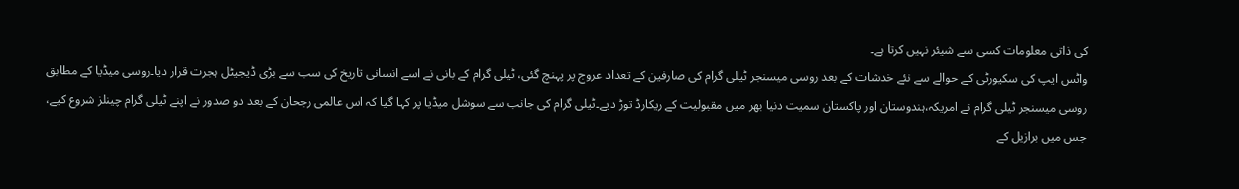کی ذاتی معلومات کسی سے شیئر نہیں کرتا ہے۔
واٹس ایپ کی سکیورٹی کے حوالے سے نئے خدشات کے بعد روسی میسنجر ٹیلی گرام کی صارفین کے تعداد عروج پر پہنچ گئی، ٹیلی گرام کے بانی نے اسے انسانی تاریخ کی سب سے بڑی ڈیجیٹل ہجرت قرار دیا۔روسی میڈیا کے مطابق روسی میسنجر ٹیلی گرام نے امریکہ،ہندوستان اور پاکستان سمیت دنیا بھر میں مقبولیت کے ریکارڈ توڑ دیے۔ٹیلی گرام کی جانب سے سوشل میڈیا پر کہا گیا کہ اس عالمی رجحان کے بعد دو صدور نے اپنے ٹیلی گرام چینلز شروع کیے، جس میں برازیل کے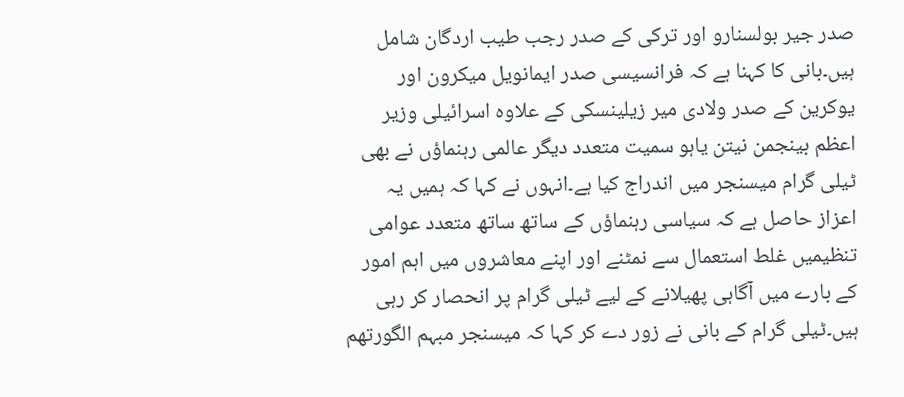صدر جیر بولسنارو اور ترکی کے صدر رجب طیب اردگان شامل ہیں۔بانی کا کہنا ہے کہ فرانسیسی صدر ایمانویل میکرون اور یوکرین کے صدر ولادی میر زیلینسکی کے علاوہ اسرائیلی وزیر اعظم بینجمن نیتن یاہو سمیت متعدد دیگر عالمی رہنماؤں نے بھی ٹیلی گرام میسنجر میں اندراج کیا ہے۔انہوں نے کہا کہ ہمیں یہ اعزاز حاصل ہے کہ سیاسی رہنماؤں کے ساتھ ساتھ متعدد عوامی تنظیمیں غلط استعمال سے نمٹنے اور اپنے معاشروں میں اہم امور کے بارے میں آگاہی پھیلانے کے لیے ٹیلی گرام پر انحصار کر رہی ہیں۔ٹیلی گرام کے بانی نے زور دے کر کہا کہ میسنجر مبہم الگورتھم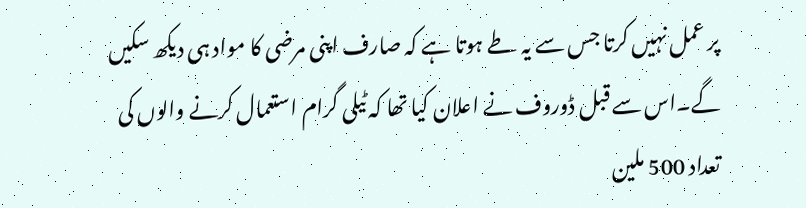پر عمل نہیں کرتا جس سے یہ طے ہوتا ہے کہ صارف اپنی مرضی کا مواد ہی دیکھ سکیں گے۔اس سے قبل ڈوروف نے اعلان کیا تھا کہ ٹیلی گرام استعمال کرنے والوں کی تعداد 500 ملین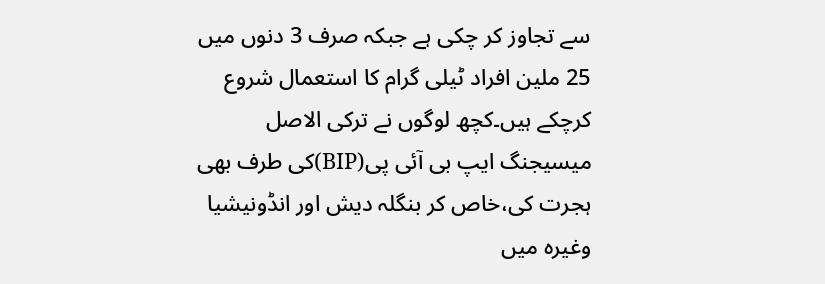سے تجاوز کر چکی ہے جبکہ صرف 3 دنوں میں 25 ملین افراد ٹیلی گرام کا استعمال شروع کرچکے ہیں۔کچھ لوگوں نے ترکی الاصل میسیجنگ ایپ بی آئی پی(BIP)کی طرف بھی ہجرت کی،خاص کر بنگلہ دیش اور انڈونیشیا وغیرہ میں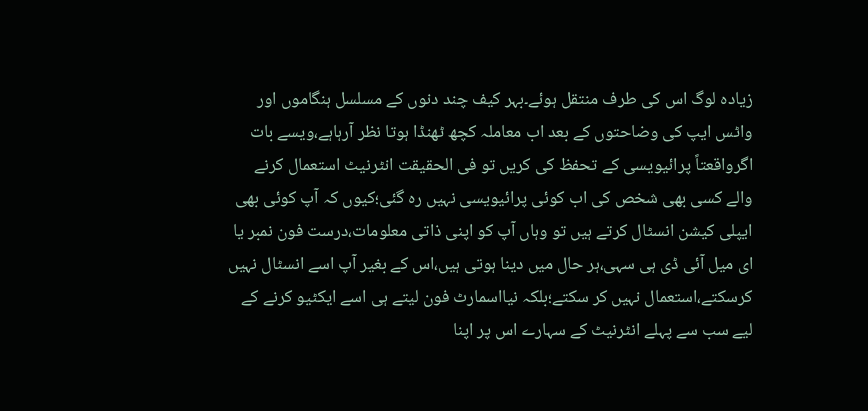زیادہ لوگ اس کی طرف منتقل ہوئے۔بہر کیف چند دنوں کے مسلسل ہنگاموں اور واٹس ایپ کی وضاحتوں کے بعد اب معاملہ کچھ ٹھنڈا ہوتا نظر آرہاہے،ویسے بات اگرواقعتاً پرائیویسی کے تحفظ کی کریں تو فی الحقیقت انٹرنیٹ استعمال کرنے والے کسی بھی شخص کی اب کوئی پرائیویسی نہیں رہ گئی؛کیوں کہ آپ کوئی بھی ایپلی کیشن انسٹال کرتے ہیں تو وہاں آپ کو اپنی ذاتی معلومات،درست فون نمبر یا ای میل آئی ڈی ہی سہی،ہر حال میں دینا ہوتی ہیں،اس کے بغیر آپ اسے انسٹال نہیں کرسکتے،استعمال نہیں کر سکتے؛بلکہ نیااسمارٹ فون لیتے ہی اسے ایکٹیو کرنے کے لیے سب سے پہلے انٹرنیٹ کے سہارے اس پر اپنا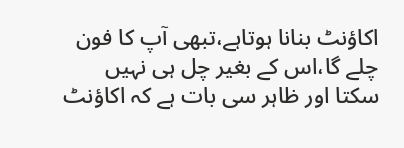اکاؤنٹ بنانا ہوتاہے،تبھی آپ کا فون چلے گا،اس کے بغیر چل ہی نہیں سکتا اور ظاہر سی بات ہے کہ اکاؤنٹ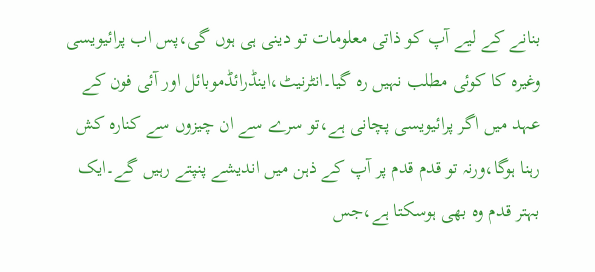بنانے کے لیے آپ کو ذاتی معلومات تو دینی ہی ہوں گی،پس اب پرائیویسی وغیرہ کا کوئی مطلب نہیں رہ گیا۔انٹرنیٹ،اینڈرائڈموبائل اور آئی فون کے عہد میں اگر پرائیویسی پچانی ہے،تو سرے سے ان چیزوں سے کنارہ کش رہنا ہوگا،ورنہ تو قدم قدم پر آپ کے ذہن میں اندیشے پنپتے رہیں گے۔ایک بہتر قدم وہ بھی ہوسکتا ہے،جس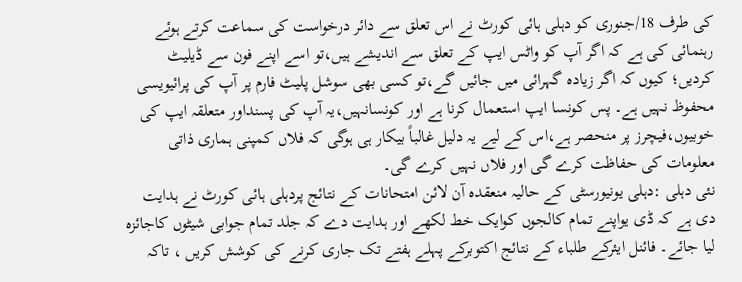کی طرف 18/جنوری کو دہلی ہائی کورٹ نے اس تعلق سے دائر درخواست کی سماعت کرتے ہوئے رہنمائی کی ہے کہ اگر آپ کو واٹس ایپ کے تعلق سے اندیشے ہیں،تو اسے اپنے فون سے ڈیلیٹ کردیں؛ کیوں کہ اگر زیادہ گہرائی میں جائیں گے،تو کسی بھی سوشل پلیٹ فارم پر آپ کی پرائیویسی محفوظ نہیں ہے۔ پس کونسا ایپ استعمال کرنا ہے اور کونسانہیں،یہ آپ کی پسنداور متعلقہ ایپ کی خوبیوں،فیچرز پر منحصر ہے،اس کے لیے یہ دلیل غالباً بیکار ہی ہوگی کہ فلاں کمپنی ہماری ذاتی معلومات کی حفاظت کرے گی اور فلاں نہیں کرے گی۔
نئی دہلی :دہلی یونیورسٹی کے حالیہ منعقدہ آن لائن امتحانات کے نتائج پردہلی ہائی کورٹ نے ہدایت دی ہے کہ ڈی یواپنے تمام کالجوں کوایک خط لکھے اور ہدایت دے کہ جلد تمام جوابی شیٹوں کاجائزہ لیا جائے۔ فائنل ایئرکے طلباء کے نتائج اکتوبرکے پہلے ہفتے تک جاری کرنے کی کوشش کریں ، تاکہ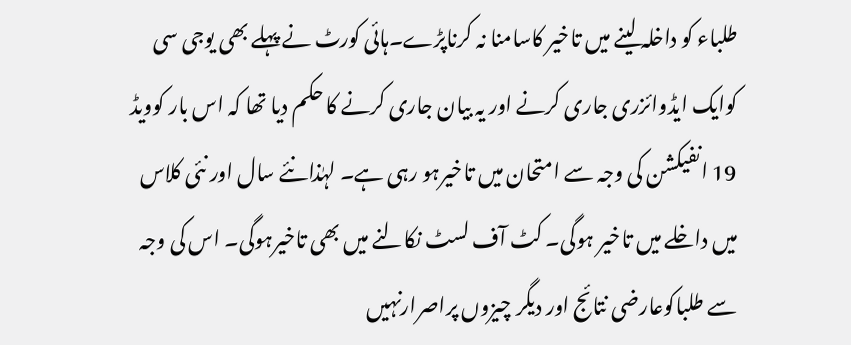طلباء کو داخلہ لینے میں تاخیر کاسامنا نہ کرناپڑے۔ہائی کورٹ نے پہلے بھی یوجی سی کوایک ایڈوائزری جاری کرنے اور یہ بیان جاری کرنے کا حکم دیا تھا کہ اس بار کوویڈ 19 انفیکشن کی وجہ سے امتحان میں تاخیرہو رہی ہے۔ لہٰذانئے سال اور نئی کلاس میں داخلے میں تاخیر ہوگی۔ کٹ آف لسٹ نکالنے میں بھی تاخیرہوگی۔ اس کی وجہ سے طلباکوعارضی نتائج اور دیگر چیزوں پراصرارنہیں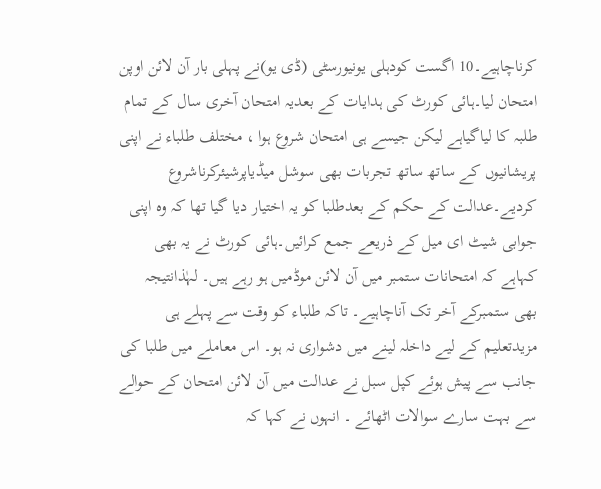کرناچاہیے۔10 اگست کودہلی یونیورسٹی (ڈی یو)نے پہلی بار آن لائن اوپن امتحان لیا۔ہائی کورٹ کی ہدایات کے بعدیہ امتحان آخری سال کے تمام طلبہ کا لیاگیاہے لیکن جیسے ہی امتحان شروع ہوا ، مختلف طلباء نے اپنی پریشانیوں کے ساتھ ساتھ تجربات بھی سوشل میڈیاپرشیئرکرناشروع کردیے۔عدالت کے حکم کے بعدطلبا کو یہ اختیار دیا گیا تھا کہ وہ اپنی جوابی شیٹ ای میل کے ذریعے جمع کرائیں۔ہائی کورٹ نے یہ بھی کہاہے کہ امتحانات ستمبر میں آن لائن موڈمیں ہو رہے ہیں۔ لہٰذانتیجہ بھی ستمبرکے آخر تک آناچاہیے۔ تاکہ طلباء کو وقت سے پہلے ہی مزیدتعلیم کے لیے داخلہ لینے میں دشواری نہ ہو۔ اس معاملے میں طلبا کی جانب سے پیش ہوئے کپل سبل نے عدالت میں آن لائن امتحان کے حوالے سے بہت سارے سوالات اٹھائے ۔ انہوں نے کہا کہ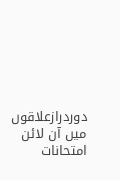دوردرازعلاقوں میں آن لائن امتحانات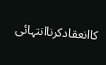کاانعقادکرناانتہائی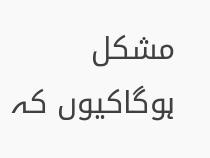مشکل ہوگاکیوں کہ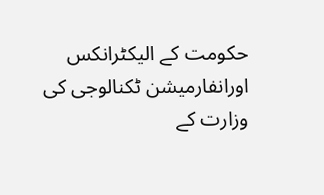حکومت کے الیکٹرانکس اورانفارمیشن ٹکنالوجی کی وزارت کے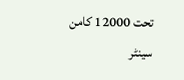تحت 12000 کامن سینٹر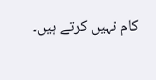کام نہیں کرتے ہیں۔